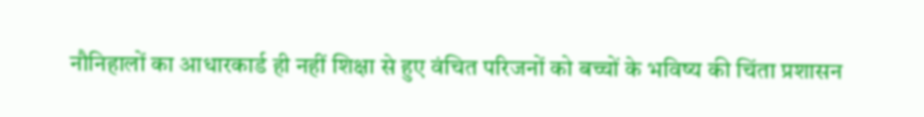नौनिहालों का आधारकार्ड ही नहीं शिक्षा से हुए वंचित परिजनों को बच्चों के भविष्य की चिंता प्रशासन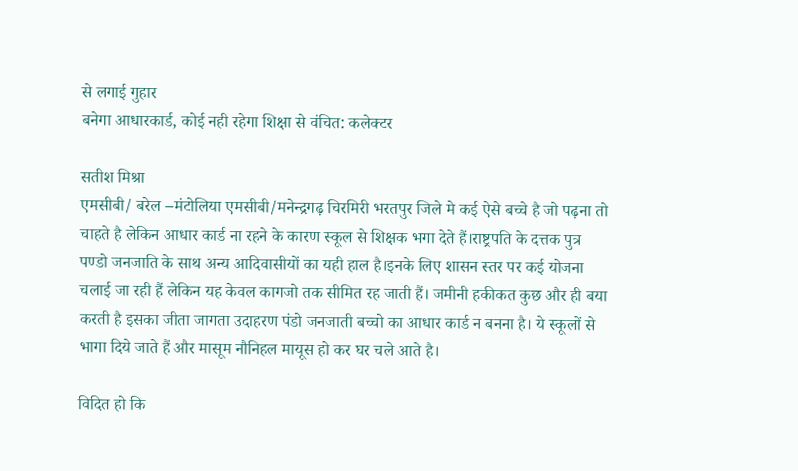से लगाई गुहार
बनेगा आधारकार्ड, कोई नही रहेगा शिक्षा से वंचित: कलेक्टर

सतीश मिश्रा
एमसीबी/ बरेल –मंटोलिया एमसीबी/मनेन्द्रगढ़ चिरमिरी भरतपुर जिले मे कई ऐसे बच्चे है जो पढ़ना तो चाहते है लेकिन आधार कार्ड ना रहने के कारण स्कूल से शिक्षक भगा देते हैं।राष्ट्रपति के दत्तक पुत्र पण्डो जनजाति के साथ अन्य आदिवासीयों का यही हाल है।इनके लिए शासन स्तर पर कई योजना चलाई जा रही हैं लेकिन यह केवल कागजो तक सीमित रह जाती हैं। जमीनी हकीकत कुछ और ही बया करती है इसका जीता जागता उदाहरण पंडो जनजाती बच्चो का आधार कार्ड न बनना है। ये स्कूलों से भागा दिये जाते हैं और मासूम नौनिहल मायूस हो कर घर चले आते है।

विदित हो कि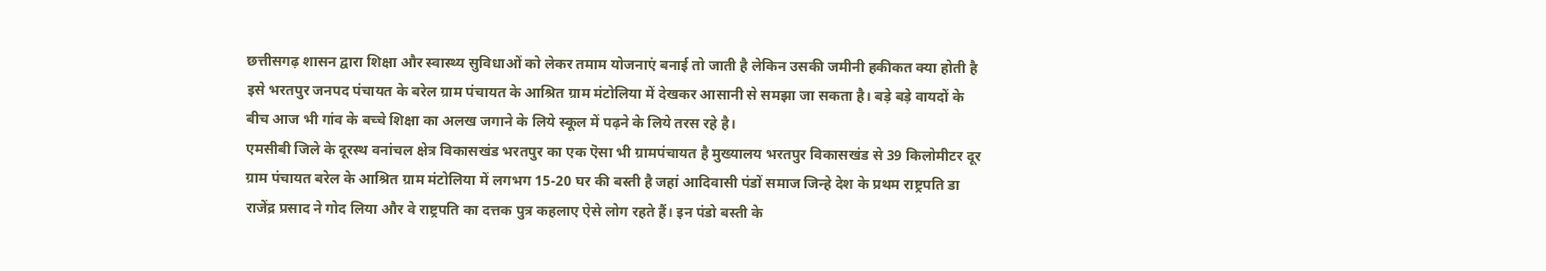छत्तीसगढ़ शासन द्वारा शिक्षा और स्वास्थ्य सुविधाओं को लेकर तमाम योजनाएं बनाई तो जाती है लेकिन उसकी जमीनी हकीकत क्या होती है इसे भरतपुर जनपद पंचायत के बरेल ग्राम पंचायत के आश्रित ग्राम मंटोलिया में देखकर आसानी से समझा जा सकता है। बड़े बड़े वायदों के बीच आज भी गांव के बच्चे शिक्षा का अलख जगाने के लिये स्कूल में पढ़ने के लिये तरस रहे है।
एमसीबी जिले के दूरस्थ वनांचल क्षेत्र विकासखंड भरतपुर का एक ऎसा भी ग्रामपंचायत है मुख्यालय भरतपुर विकासखंड से 39 किलोमीटर दूर ग्राम पंचायत बरेल के आश्रित ग्राम मंटोलिया में लगभग 15-20 घर की बस्ती है जहां आदिवासी पंडों समाज जिन्हे देश के प्रथम राष्ट्रपति डा राजेंद्र प्रसाद ने गोद लिया और वे राष्ट्रपति का दत्तक पुत्र कहलाए ऐसे लोग रहते हैं। इन पंडो बस्ती के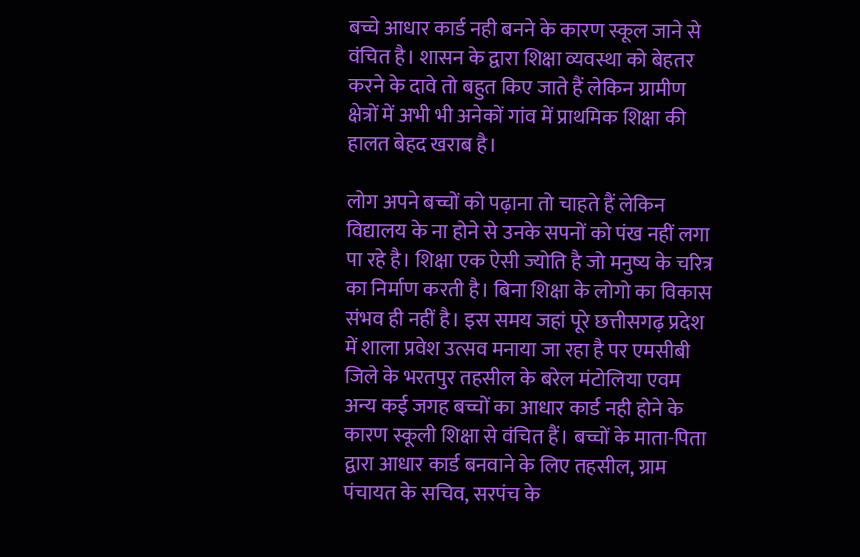बच्चे आधार कार्ड नही बनने के कारण स्कूल जाने से वंचित है। शासन के द्वारा शिक्षा व्यवस्था को बेहतर करने के दावे तो बहुत किए जाते हैं लेकिन ग्रामीण क्षेत्रों में अभी भी अनेकों गांव में प्राथमिक शिक्षा की हालत बेहद खराब है।

लोग अपने बच्चों को पढ़ाना तो चाहते हैं लेकिन विद्यालय के ना होने से उनके सपनों को पंख नहीं लगा पा रहे है। शिक्षा एक ऐसी ज्योति है जो मनुष्य के चरित्र का निर्माण करती है। बिना शिक्षा के लोगो का विकास संभव ही नहीं है। इस समय जहां पूरे छत्तीसगढ़ प्रदेश में शाला प्रवेश उत्सव मनाया जा रहा है पर एमसीबी जिले के भरतपुर तहसील के बरेल मंटोलिया एवम अन्य कई जगह बच्चों का आधार कार्ड नही होने के कारण स्कूली शिक्षा से वंचित हैं। बच्चों के माता-पिता द्वारा आधार कार्ड बनवाने के लिए तहसील, ग्राम पंचायत के सचिव, सरपंच के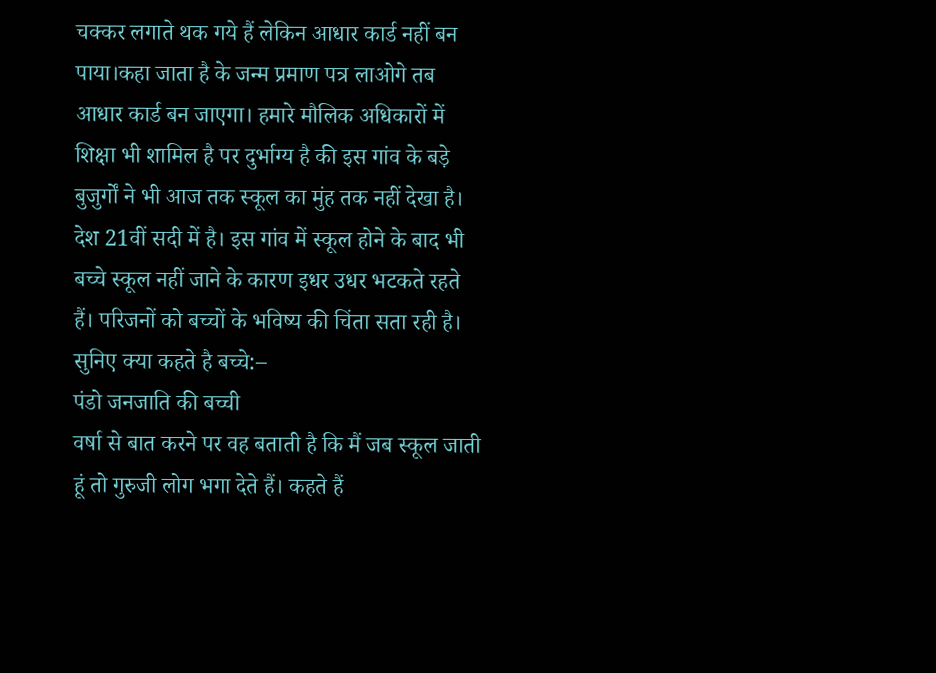चक्कर लगाते थक गये हैं लेकिन आधार कार्ड नहीं बन पाया।कहा जाता है के जन्म प्रमाण पत्र लाओगे तब आधार कार्ड बन जाएगा। हमारे मौलिक अधिकारों में शिक्षा भी शामिल है पर दुर्भाग्य है की इस गांव के बड़े बुजुर्गों ने भी आज तक स्कूल का मुंह तक नहीं देखा है। देश 21वीं सदी में है। इस गांव में स्कूल होने के बाद भी बच्चे स्कूल नहीं जाने के कारण इधर उधर भटकते रहते हैं। परिजनों को बच्चों के भविष्य की चिंता सता रही है।
सुनिए क्या कहते है बच्चे:–
पंडो जनजाति की बच्ची
वर्षा से बात करने पर वह बताती है कि मैं जब स्कूल जाती हूं तो गुरुजी लोग भगा देते हैं। कहते हैं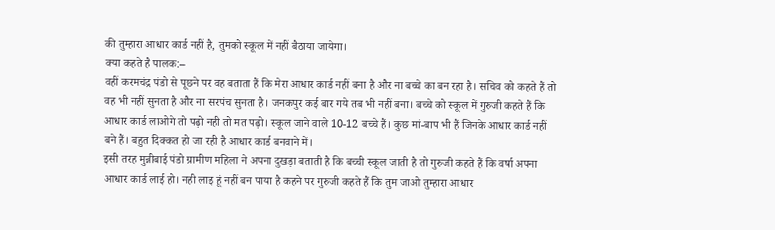की तुम्हारा आधार कार्ड नहीं है, तुमको स्कूल में नहीं बैठाया जायेगा।
क्या कहते है पालक:–
वहीं करमचंद्र पंडो से पूछने पर वह बताता हैं कि मेरा आधार कार्ड नहीं बना है और ना बच्चे का बन रहा है। सचिव को कहते हैं तो वह भी नहीं सुनता है और ना सरपंच सुनता है। जनकपुर कई बार गये तब भी नहीं बना। बच्चे को स्कूल में गुरुजी कहते हैं कि आधार कार्ड लाओगे तो पढ़ो नही तो मत पढ़ो। स्कूल जाने वाले 10-12 बच्चे हैं। कुछ मां-बाप भी हैं जिनके आधार कार्ड नहीं बने हैं। बहुत दिक्कत हो जा रही है आधार कार्ड बनवाने में।
इसी तरह मुन्नीबाई पंडो ग्रामीण महिला ने अपना दुखड़ा बताती है कि बच्ची स्कूल जाती है तो गुरुजी कहते हैं कि वर्षा अपना आधार कार्ड लाई हो। नही लाइ हूं नहीं बन पाया है कहने पर गुरुजी कहते हैं कि तुम जाओ तुम्हारा आधार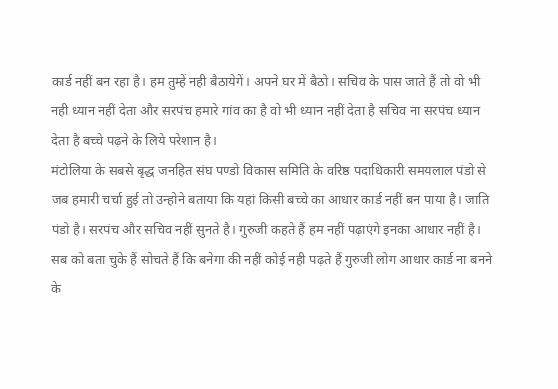कार्ड नहीं बन रहा है। हम तुम्हें नही बैठायेगें। अपने घर में बैठो। सचिव के पास जाते हैं तो वो भी नही ध्यान नहीं देता और सरपंच हमारे गांव का है वो भी ध्यान नहीं देता है सचिव ना सरपंच ध्यान देता है बच्चे पढ़ने के लिये परेशान है।
मंटोलिया के सबसे बृद्ध जनहित संघ पण्डो विकास समिति के वरिष्ठ पदाधिकारी समयलाल पंडो से जब हमारी चर्चा हुई तो उन्होने बताया कि यहां किसी बच्चे का आधार कार्ड नहीं बन पाया है। जाति पंडो है। सरपंच और सचिव नहीं सुनते है। गुरुजी कहते हैं हम नहीं पढ़ाएंगे इनका आधार नहीं है। सब को बता चुके हैं सोचते हैं कि बनेगा की नहीं कोई नही पढ़ते हैं गुरुजी लोग आधार कार्ड ना बनने के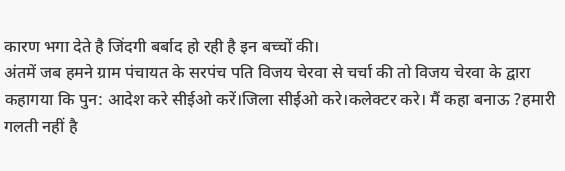कारण भगा देते है जिंदगी बर्बाद हो रही है इन बच्चों की।
अंतमें जब हमने ग्राम पंचायत के सरपंच पति विजय चेरवा से चर्चा की तो विजय चेरवा के द्वारा कहागया कि पुन: आदेश करे सीईओ करें।जिला सीईओ करे।कलेक्टर करे। मैं कहा बनाऊ ?हमारी गलती नहीं है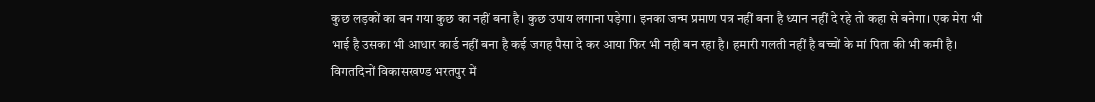कुछ लड़कों का बन गया कुछ का नहीं बना है। कुछ उपाय लगाना पड़ेगा। इनका जन्म प्रमाण पत्र नहीं बना है ध्यान नहीं दे रहे तो कहा से बनेगा। एक मेरा भी भाई है उसका भी आधार कार्ड नहीं बना है कई जगह पैसा दे कर आया फिर भी नही बन रहा है। हमारी गलती नहीं है बच्चों के मां पिता की भी कमी है।
विगतदिनों विकासखण्ड भरतपुर में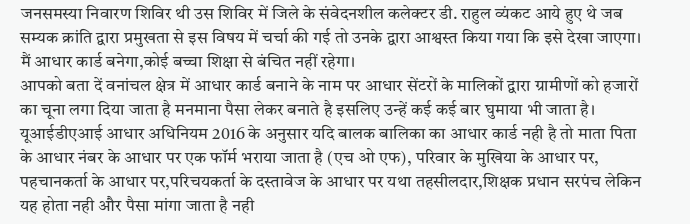जनसमस्या निवारण शिविर थी उस शिविर में जिले के संवेदनशील कलेक्टर डी. राहुल व्यंकट आये हुए थे जब सम्यक क्रांति द्वारा प्रमुखता से इस विषय में चर्चा की गई तो उनके द्वारा आश्वस्त किया गया कि इसे देखा जाएगा। मैं आधार कार्ड बनेगा,कोई बच्चा शिक्षा से बंचित नहीं रहेगा।
आपको बता दें वनांचल क्षेत्र में आधार कार्ड बनाने के नाम पर आधार सेंटरों के मालिकों द्वारा ग्रामीणों को हजारों का चूना लगा दिया जाता है मनमाना पैसा लेकर बनाते है इसलिए उन्हें कई कई बार घुमाया भी जाता है। यूआईडीएआई आधार अधिनियम 2016 के अनुसार यदि बालक बालिका का आधार कार्ड नही है तो माता पिता के आधार नंबर के आधार पर एक फॉर्म भराया जाता है (एच ओ एफ), परिवार के मुखिया के आधार पर, पहचानकर्ता के आधार पर,परिचयकर्ता के दस्तावेज के आधार पर यथा तहसीलदार,शिक्षक प्रधान सरपंच लेकिन यह होता नही और पैसा मांगा जाता है नही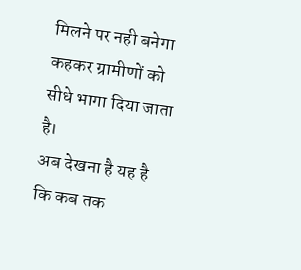मिलने पर नही बनेगा कहकर ग्रामीणों को सीधे भागा दिया जाता है।
अब देखना है यह है कि कब तक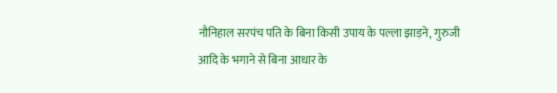नौनिहाल सरपंच पति के बिना किसी उपाय के पल्ला झाड़ने, गुरुजी आदि के भगाने से बिना आधार के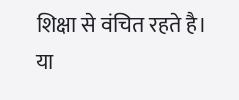शिक्षा से वंचित रहते है। या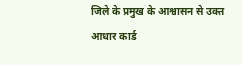जिले के प्रमुख के आश्वासन से उक्त आधार कार्ड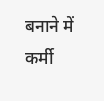बनाने में कर्मी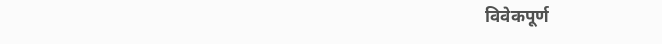विवेकपूर्ण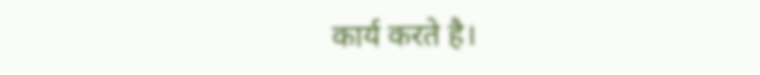कार्य करते है।